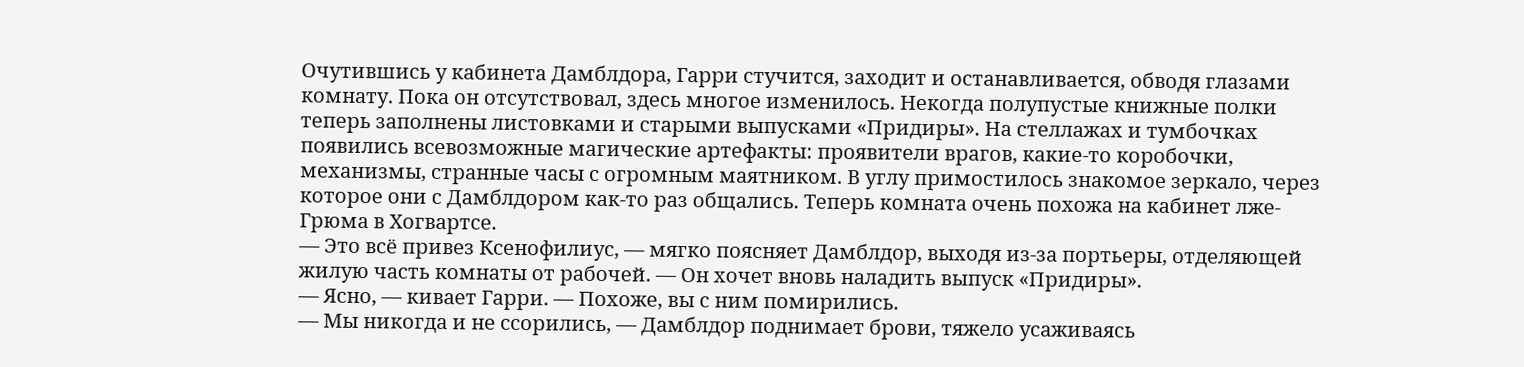Очутившись у кабинета Дамблдора, Гарри стучится, заходит и останавливается, обводя глазами комнату. Пока он отсутствовал, здесь многое изменилось. Некогда полупустые книжные полки теперь заполнены листовками и старыми выпусками «Придиры». На стеллажах и тумбочках появились всевозможные магические артефакты: проявители врагов, какие-то коробочки, механизмы, странные часы с огромным маятником. В углу примостилось знакомое зеркало, через которое они с Дамблдором как-то раз общались. Теперь комната очень похожа на кабинет лже-Грюма в Хогвартсе.
— Это всё привез Ксенофилиус, — мягко поясняет Дамблдор, выходя из-за портьеры, отделяющей жилую часть комнаты от рабочей. — Он хочет вновь наладить выпуск «Придиры».
— Ясно, — кивает Гарри. — Похоже, вы с ним помирились.
— Мы никогда и не ссорились, — Дамблдор поднимает брови, тяжело усаживаясь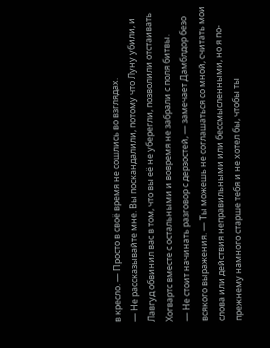в кресло. — Просто в своё время не сошлись во взглядах.
— Не рассказывайте мне. Вы поскандалили, потому что Луну убили, и Лавгуд обвинил вас в том, что вы её не уберегли, позволили отстаивать Хогвартс вместе с остальными и вовремя не забрали с поля битвы.
— Не стоит начинать разговор с дерзостей, — замечает Дамблдор безо всякого выражения. — Ты можешь не соглашаться со мной, считать мои слова или действия неправильными или бессмысленными, но я по-прежнему намного старше тебя и не хотел бы, чтобы ты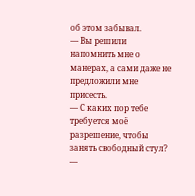об этом забывал.
— Вы решили напомнить мне о манерах, а сами даже не предложили мне присесть.
— С каких пор тебе требуется моё разрешение, чтобы занять свободный стул? —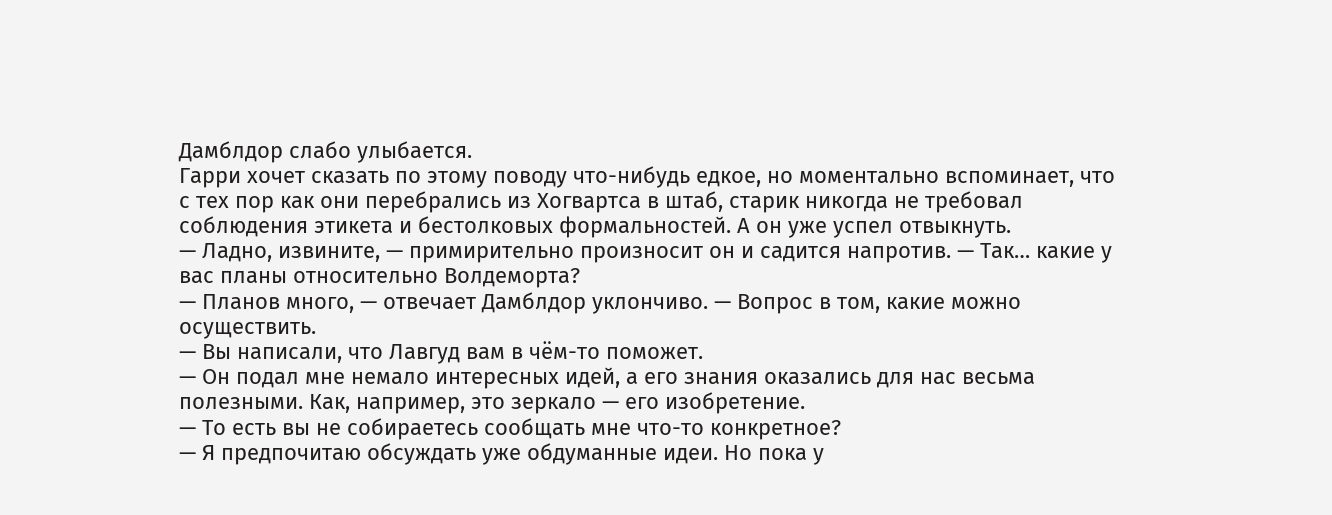Дамблдор слабо улыбается.
Гарри хочет сказать по этому поводу что-нибудь едкое, но моментально вспоминает, что с тех пор как они перебрались из Хогвартса в штаб, старик никогда не требовал соблюдения этикета и бестолковых формальностей. А он уже успел отвыкнуть.
— Ладно, извините, — примирительно произносит он и садится напротив. — Так… какие у вас планы относительно Волдеморта?
— Планов много, — отвечает Дамблдор уклончиво. — Вопрос в том, какие можно осуществить.
— Вы написали, что Лавгуд вам в чём-то поможет.
— Он подал мне немало интересных идей, а его знания оказались для нас весьма полезными. Как, например, это зеркало — его изобретение.
— То есть вы не собираетесь сообщать мне что-то конкретное?
— Я предпочитаю обсуждать уже обдуманные идеи. Но пока у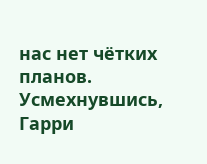нас нет чётких планов.
Усмехнувшись, Гарри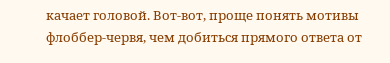качает головой. Вот-вот, проще понять мотивы флоббер-червя, чем добиться прямого ответа от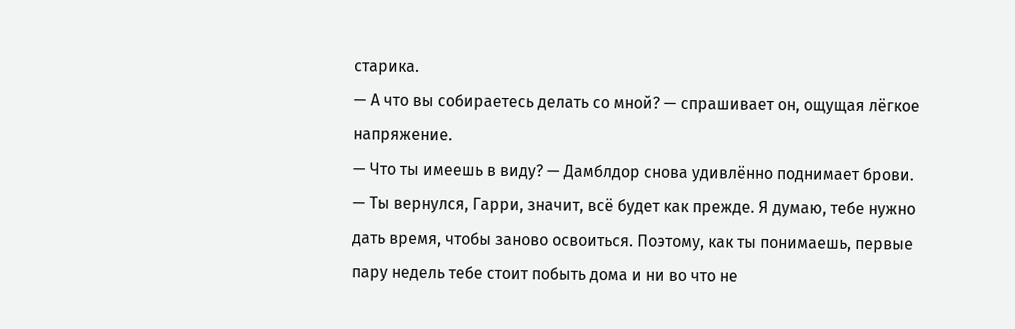старика.
— А что вы собираетесь делать со мной? — спрашивает он, ощущая лёгкое напряжение.
— Что ты имеешь в виду? — Дамблдор снова удивлённо поднимает брови. — Ты вернулся, Гарри, значит, всё будет как прежде. Я думаю, тебе нужно дать время, чтобы заново освоиться. Поэтому, как ты понимаешь, первые пару недель тебе стоит побыть дома и ни во что не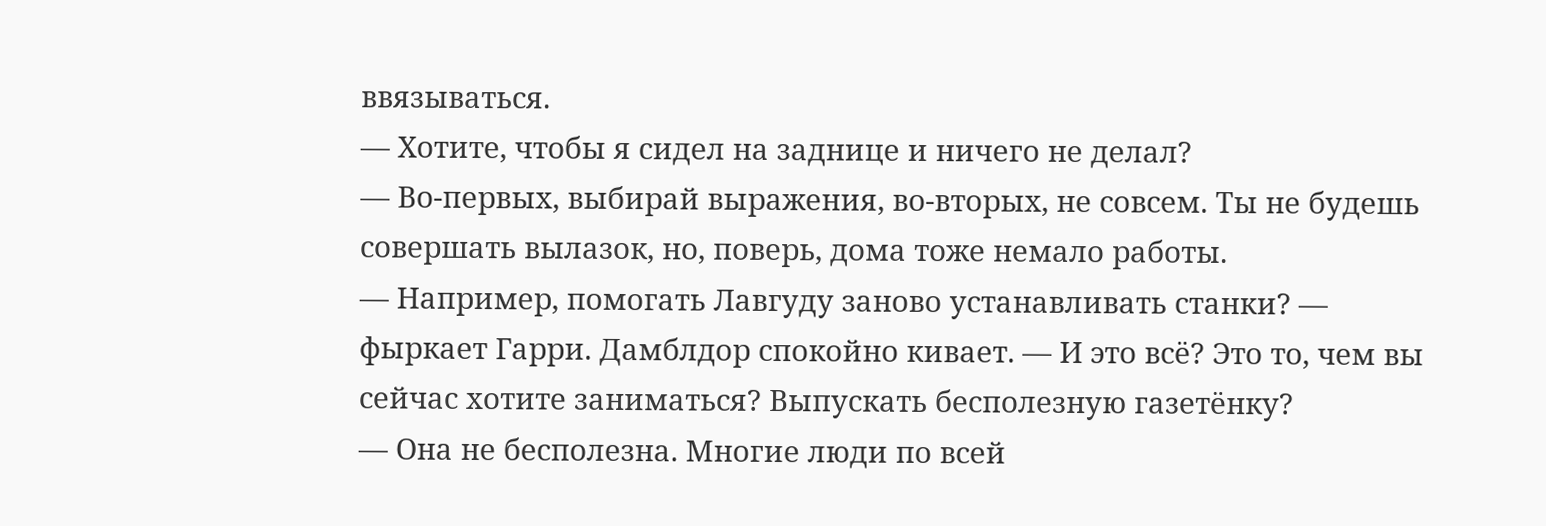ввязываться.
— Хотите, чтобы я сидел на заднице и ничего не делал?
— Во-первых, выбирай выражения, во-вторых, не совсем. Ты не будешь совершать вылазок, но, поверь, дома тоже немало работы.
— Например, помогать Лавгуду заново устанавливать станки? — фыркает Гарри. Дамблдор спокойно кивает. — И это всё? Это то, чем вы сейчас хотите заниматься? Выпускать бесполезную газетёнку?
— Она не бесполезна. Многие люди по всей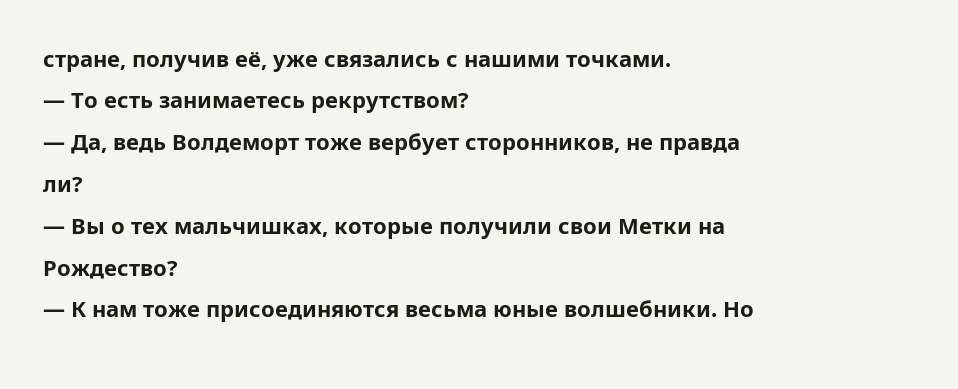стране, получив её, уже связались с нашими точками.
— То есть занимаетесь рекрутством?
— Да, ведь Волдеморт тоже вербует сторонников, не правда ли?
— Вы о тех мальчишках, которые получили свои Метки на Рождество?
— К нам тоже присоединяются весьма юные волшебники. Но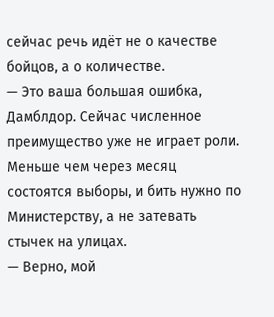сейчас речь идёт не о качестве бойцов, а о количестве.
— Это ваша большая ошибка, Дамблдор. Сейчас численное преимущество уже не играет роли. Меньше чем через месяц состоятся выборы, и бить нужно по Министерству, а не затевать стычек на улицах.
— Верно, мой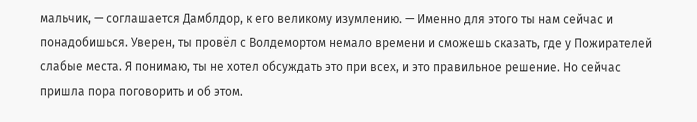мальчик, — соглашается Дамблдор, к его великому изумлению. — Именно для этого ты нам сейчас и понадобишься. Уверен, ты провёл с Волдемортом немало времени и сможешь сказать, где у Пожирателей слабые места. Я понимаю, ты не хотел обсуждать это при всех, и это правильное решение. Но сейчас пришла пора поговорить и об этом.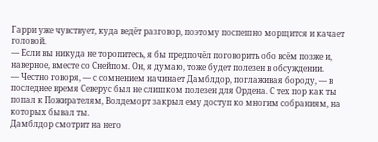Гарри уже чувствует, куда ведёт разговор, поэтому поспешно морщится и качает головой.
— Если вы никуда не торопитесь, я бы предпочёл поговорить обо всём позже и, наверное, вместе со Снейпом. Он, я думаю, тоже будет полезен в обсуждении.
— Честно говоря, — с сомнением начинает Дамблдор, поглаживая бороду, — в последнее время Северус был не слишком полезен для Ордена. С тех пор как ты попал к Пожирателям, Волдеморт закрыл ему доступ ко многим собраниям, на которых бывал ты.
Дамблдор смотрит на него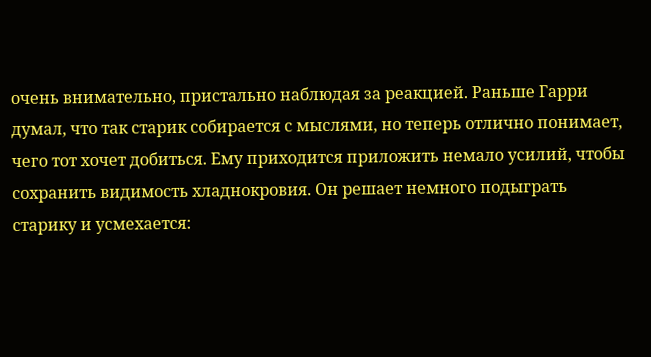очень внимательно, пристально наблюдая за реакцией. Раньше Гарри думал, что так старик собирается с мыслями, но теперь отлично понимает, чего тот хочет добиться. Ему приходится приложить немало усилий, чтобы сохранить видимость хладнокровия. Он решает немного подыграть старику и усмехается: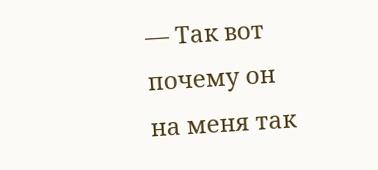— Так вот почему он на меня так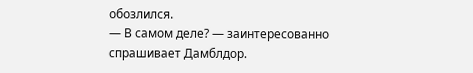обозлился.
— В самом деле? — заинтересованно спрашивает Дамблдор.